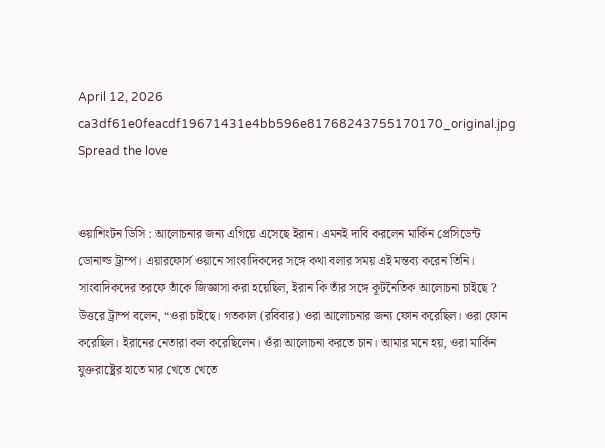April 12, 2026
ca3df61e0feacdf19671431e4bb596e81768243755170170_original.jpg
Spread the love


ওয়াশিংটন ডিসি : আলোচনার জন্য এগিয়ে এসেছে ইরান। এমনই দাবি করলেন মার্কিন প্রেসিডেন্ট ডোনাল্ড ট্রাম্প। এয়ারফোর্স ওয়ানে সাংবাদিকদের সঙ্গে কথা বলার সময় এই মন্তব্য করেন তিনি। সাংবাদিকদের তরফে তাঁকে জিজ্ঞাসা করা হয়েছিল, ইরান কি তাঁর সঙ্গে কূটনৈতিক আলোচনা চাইছে ? উত্তরে ট্রাম্প বলেন, “ওরা চাইছে। গতকাল (রবিবার) ওরা আলোচনার জন্য ফোন করেছিল। ওরা ফোন করেছিল। ইরানের নেতারা কল করেছিলেন। ওঁরা আলোচনা করতে চান। আমার মনে হয়, ওরা মার্কিন যুক্তরাষ্ট্রের হাতে মার খেতে খেতে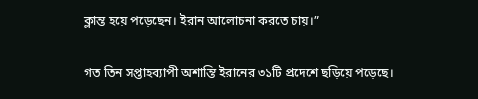ক্লান্ত হয়ে পড়েছেন। ইরান আলোচনা করতে চায়।”

গত তিন সপ্তাহব্যাপী অশান্তি ইরানের ৩১টি প্রদেশে ছড়িয়ে পড়েছে।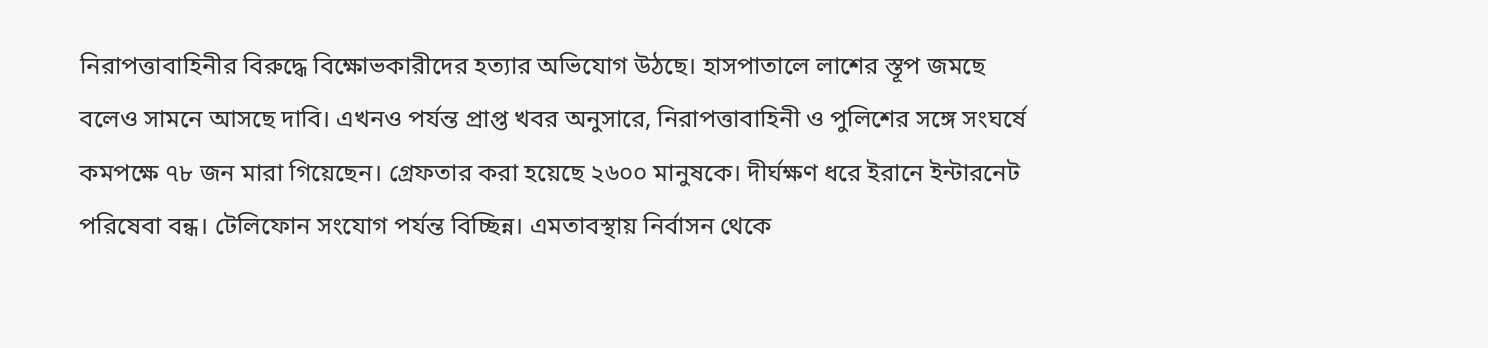নিরাপত্তাবাহিনীর বিরুদ্ধে বিক্ষোভকারীদের হত্যার অভিযোগ উঠছে। হাসপাতালে লাশের স্তূপ জমছে বলেও সামনে আসছে দাবি। এখনও পর্যন্ত প্রাপ্ত খবর অনুসারে, নিরাপত্তাবাহিনী ও পুলিশের সঙ্গে সংঘর্ষে কমপক্ষে ৭৮ জন মারা গিয়েছেন। গ্রেফতার করা হয়েছে ২৬০০ মানুষকে। দীর্ঘক্ষণ ধরে ইরানে ইন্টারনেট পরিষেবা বন্ধ। টেলিফোন সংযোগ পর্যন্ত বিচ্ছিন্ন। এমতাবস্থায় নির্বাসন থেকে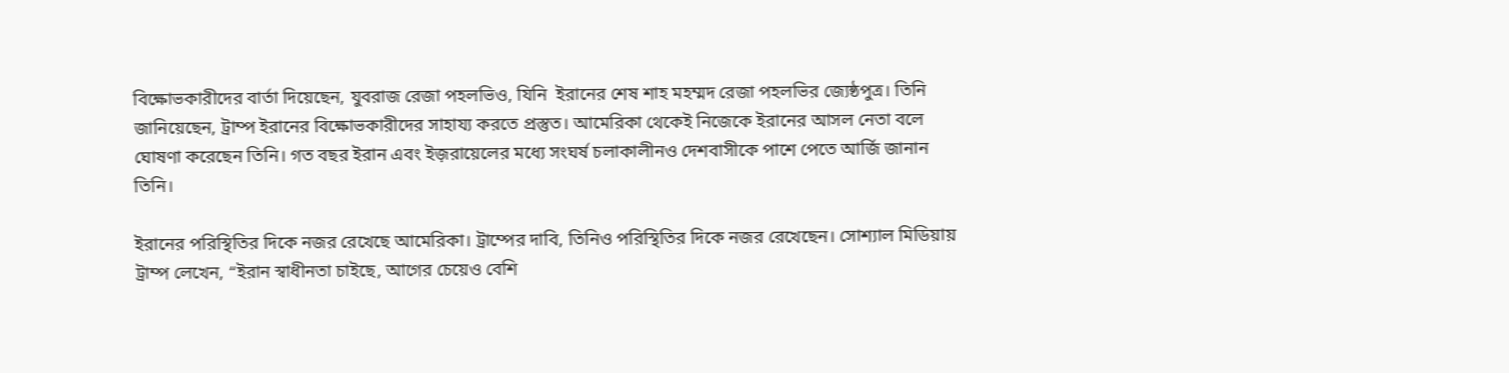বিক্ষোভকারীদের বার্তা দিয়েছেন, যুবরাজ রেজা পহলভিও, যিনি  ইরানের শেষ শাহ মহম্মদ রেজা পহলভির জ্যেষ্ঠপুত্র। তিনি জানিয়েছেন, ট্রাম্প ইরানের বিক্ষোভকারীদের সাহায্য করতে প্রস্তুত। আমেরিকা থেকেই নিজেকে ইরানের আসল নেতা বলে ঘোষণা করেছেন তিনি। গত বছর ইরান এবং ইজ়রায়েলের মধ্যে সংঘর্ষ চলাকালীনও দেশবাসীকে পাশে পেতে আর্জি জানান তিনি।

ইরানের পরিস্থিতির দিকে নজর রেখেছে আমেরিকা। ট্রাম্পের দাবি, তিনিও পরিস্থিতির দিকে নজর রেখেছেন। সোশ্যাল মিডিয়ায় ট্রাম্প লেখেন, “ইরান স্বাধীনতা চাইছে, আগের চেয়েও বেশি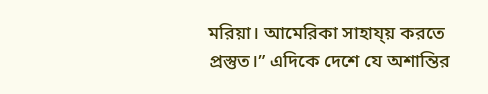মরিয়া। আমেরিকা সাহায্য় করতে প্রস্তুত।” এদিকে দেশে যে অশান্তির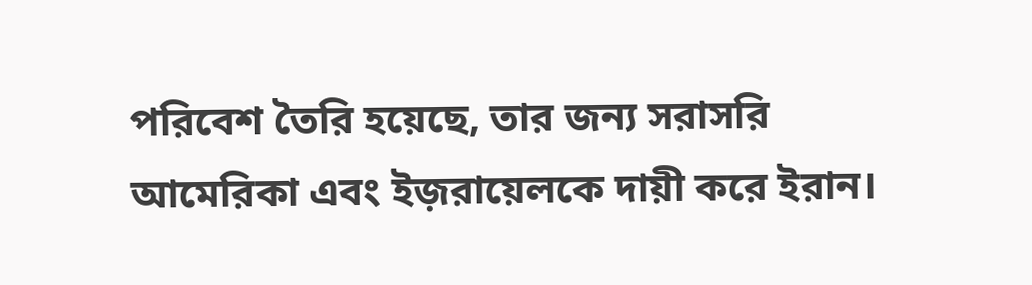পরিবেশ তৈরি হয়েছে, তার জন্য সরাসরি আমেরিকা এবং ইজ়রায়েলকে দায়ী করে ইরান।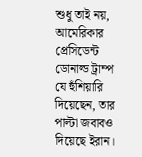শুধু তাই নয়, আমেরিকার প্রেসিডেন্ট ডোনাল্ড ট্রাম্প যে হুঁশিয়ারি দিয়েছেন, তার পাল্টা জবাবও দিয়েছে ইরান।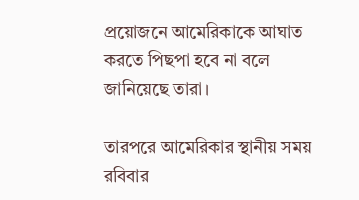প্রয়োজনে আমেরিকাকে আঘাত করতে পিছপা হবে না বলে জানিয়েছে তারা।

তারপরে আমেরিকার স্থানীয় সময় রবিবার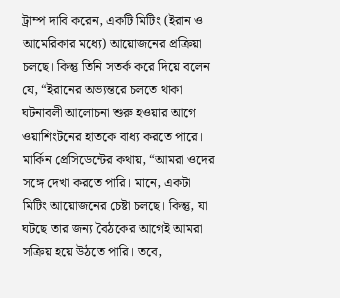ট্রাম্প দাবি করেন, একটি মিটিং (ইরান ও আমেরিকার মধ্যে) আয়োজনের প্রক্রিয়া চলছে। কিন্তু তিনি সতর্ক করে দিয়ে বলেন যে, “ইরানের অভ্যন্তরে চলতে থাকা ঘটনাবলী আলোচনা শুরু হওয়ার আগে ওয়াশিংটনের হাতকে বাধ্য করতে পারে। মার্কিন প্রেসিডেন্টের কথায়, “আমরা ওদের সঙ্গে দেখা করতে পারি। মানে, একটা মিটিং আয়োজনের চেষ্টা চলছে। কিন্তু, যা ঘটছে তার জন্য বৈঠকের আগেই আমরা সক্রিয় হয়ে উঠতে পারি। তবে,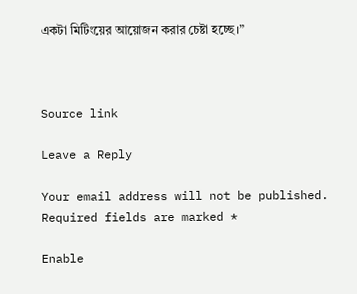একটা মিটিংয়ের আয়োজন করার চেষ্টা হচ্ছে।”



Source link

Leave a Reply

Your email address will not be published. Required fields are marked *

Enable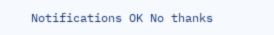Notifications OK No thanks